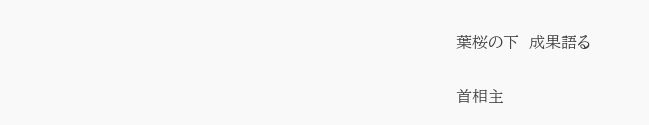葉桜の下  成果語る

首相主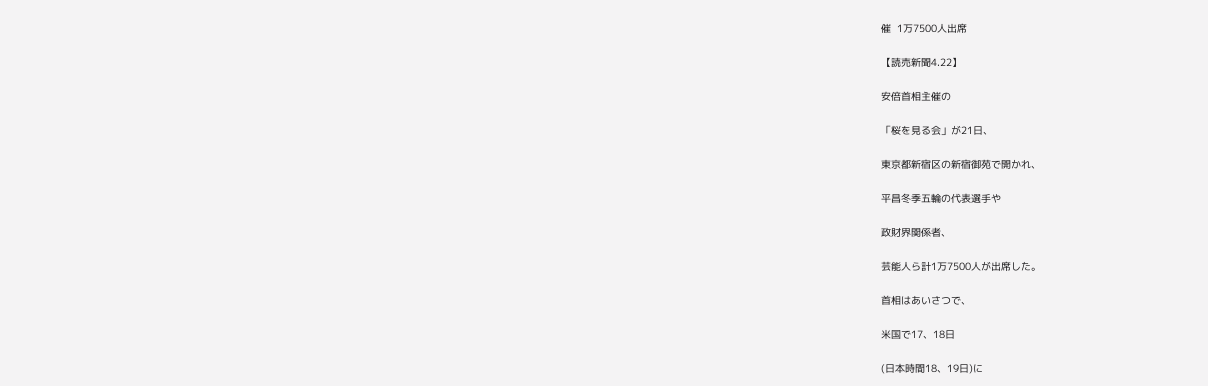催  1万7500人出席

【読売新聞4.22】

安倍首相主催の

「桜を見る会」が21日、

東京都新宿区の新宿御苑で開かれ、

平昌冬季五輪の代表選手や

政財界関係者、

芸能人ら計1万7500人が出席した。

首相はあいさつで、

米国で17、18日

(日本時間18、19日)に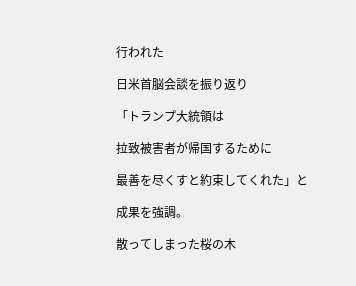行われた

日米首脳会談を振り返り

「トランプ大統領は

拉致被害者が帰国するために

最善を尽くすと約束してくれた」と

成果を強調。

散ってしまった桜の木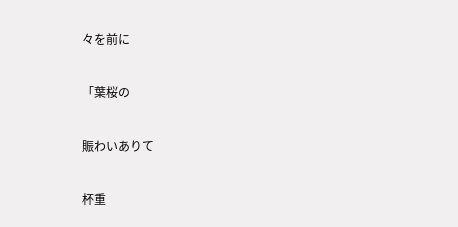々を前に

「葉桜の

賑わいありて

杯重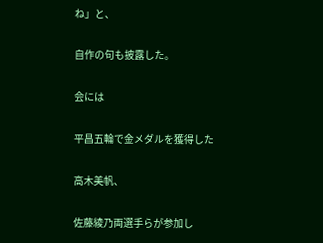ね」と、

自作の句も披露した。

会には

平昌五輪で金メダルを獲得した

高木美帆、

佐藤綾乃両選手らが参加し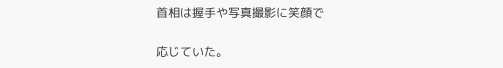首相は握手や写真撮影に笑顔で

応じていた。